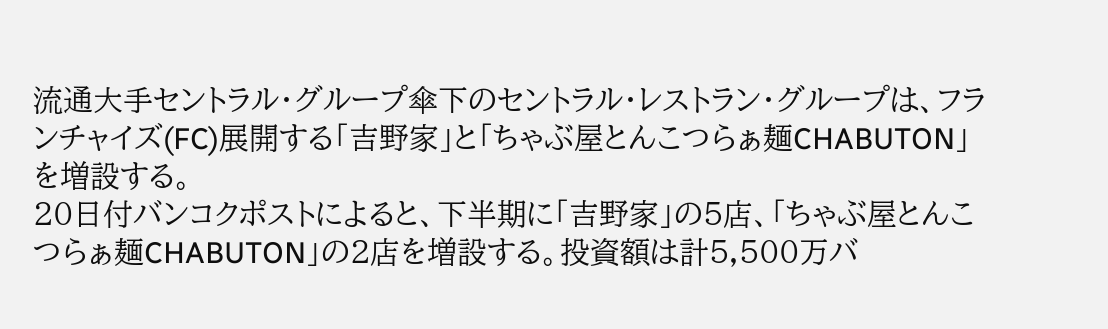流通大手セントラル・グループ傘下のセントラル・レストラン・グループは、フランチャイズ(FC)展開する「吉野家」と「ちゃぶ屋とんこつらぁ麺CHABUTON」を増設する。
20日付バンコクポストによると、下半期に「吉野家」の5店、「ちゃぶ屋とんこつらぁ麺CHABUTON」の2店を増設する。投資額は計5,500万バ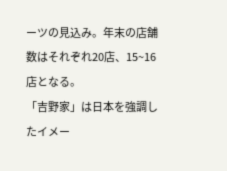ーツの見込み。年末の店舗数はそれぞれ20店、15~16店となる。
「吉野家」は日本を強調したイメー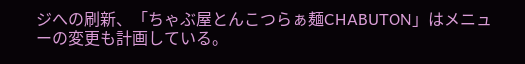ジへの刷新、「ちゃぶ屋とんこつらぁ麺CHABUTON」はメニューの変更も計画している。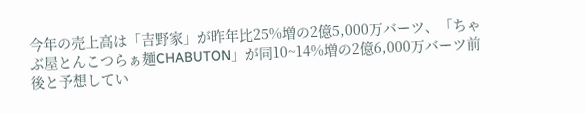今年の売上高は「吉野家」が昨年比25%増の2億5,000万バーツ、「ちゃぶ屋とんこつらぁ麺CHABUTON」が同10~14%増の2億6,000万バーツ前後と予想してい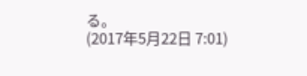る。
(2017年5月22日 7:01)